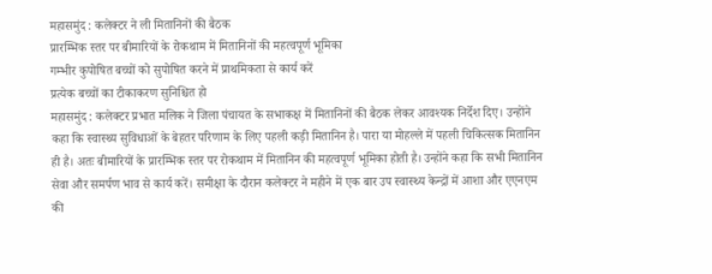महासमुंद : कलेक्टर ने ली मितानिनों की बैठक
प्रारम्भिक स्तर पर बीमारियों के रोकथाम में मितानिनों की महत्वपूर्ण भूमिका
गम्भीर कुपोषित बच्चों को सुपोषित करने में प्राथमिकता से कार्य करें
प्रत्येक बच्चों का टीकाकरण सुनिश्चित हो
महासमुंद : कलेक्टर प्रभात मलिक ने जिला पंचायत के सभाकक्ष में मितानिनों की बैठक लेकर आवश्यक निर्देश दिए। उन्होंने कहा कि स्वास्थ्य सुविधाओं के बेहतर परिणाम के लिए पहली कड़ी मितानिन है। पारा या मोहल्ले में पहली चिकित्सक मितानिन ही है। अतः बीमारियों के प्रारम्भिक स्तर पर रोकथाम में मितानिन की महत्वपूर्ण भूमिका होती है। उन्होंने कहा कि सभी मितानिन सेवा और समर्पण भाव से कार्य करें। समीक्षा के दौरान कलेक्टर ने महीने में एक बार उप स्वास्थ्य केन्द्रों में आशा और एएनएम की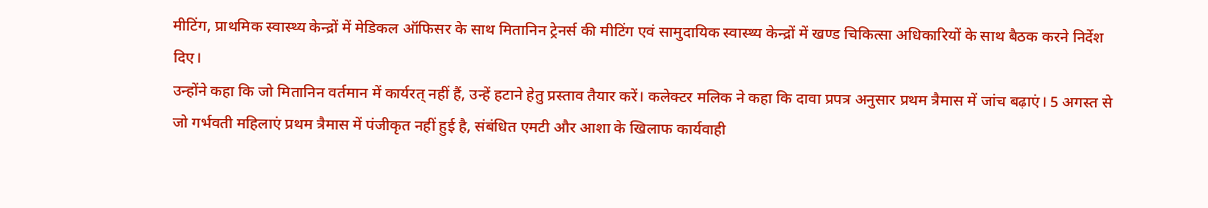मीटिंग, प्राथमिक स्वास्थ्य केन्द्रों में मेडिकल ऑफिसर के साथ मितानिन ट्रेनर्स की मीटिंग एवं सामुदायिक स्वास्थ्य केन्द्रों में खण्ड चिकित्सा अधिकारियों के साथ बैठक करने निर्देश दिए।
उन्होंने कहा कि जो मितानिन वर्तमान में कार्यरत् नहीं हैं, उन्हें हटाने हेतु प्रस्ताव तैयार करें। कलेक्टर मलिक ने कहा कि दावा प्रपत्र अनुसार प्रथम त्रैमास में जांच बढ़ाएं। 5 अगस्त से जो गर्भवती महिलाएं प्रथम त्रैमास में पंजीकृत नहीं हुई है, संबंधित एमटी और आशा के खिलाफ कार्यवाही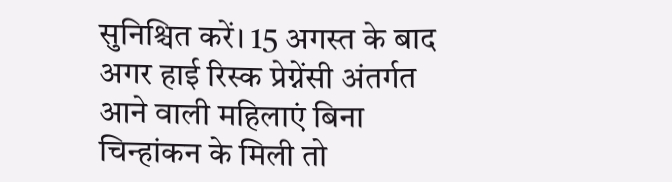सुनिश्चित करें। 15 अगस्त के बाद अगर हाई रिस्क प्रेग्नेंसी अंतर्गत आने वाली महिलाएं बिना चिन्हांकन के मिली तो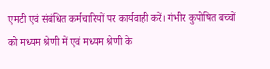एमटी एवं संबंधित कर्मचारियों पर कार्यवाही करें। गंभीर कुपोषित बच्चों को मध्यम श्रेणी में एवं मध्यम श्रेणी के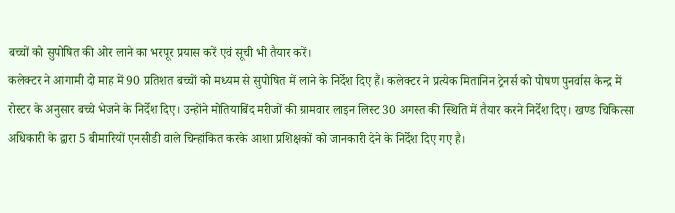बच्चों को सुपोषित की ओर लाने का भरपूर प्रयास करें एवं सूची भी तैयार करें।
कलेक्टर ने आगामी दो माह में 90 प्रतिशत बच्चों को मध्यम से सुपोषित में लाने के निर्देश दिए हैं। कलेक्टर ने प्रत्येक मितानिन ट्रेनर्स को पोषण पुनर्वास केन्द्र में रोस्टर के अनुसार बच्चे भेजने के निर्देश दिए। उन्होंने मोतियाबिंद मरीजों की ग्रामवार लाइन लिस्ट 30 अगस्त की स्थिति में तैयार करने निर्देश दिए। खण्ड चिकित्सा अधिकारी के द्वारा 5 बीमारियों एनसीडी वाले चिन्हांकित करके आशा प्रशिक्षकों को जानकारी देने के निर्देश दिए गए है।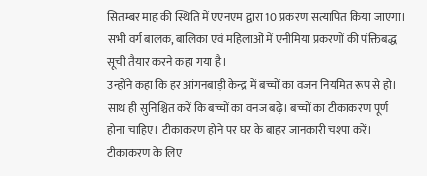सितम्बर माह की स्थिति में एएनएम द्वारा 10 प्रकरण सत्यापित किया जाएगा। सभी वर्ग बालक, बालिका एवं महिलाओं में एनीमिया प्रकरणों की पंक्तिबद्ध सूची तैयार करने कहा गया है।
उन्होंने कहा कि हर आंगनबाड़ी केन्द्र में बच्चों का वजन नियमित रूप से हो। साथ ही सुनिश्चित करें कि बच्चों का वनज बढ़े। बच्चों का टीकाकरण पूर्ण होना चाहिए। टीकाकरण होने पर घर के बाहर जानकारी चश्पा करें। टीकाकरण के लिए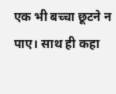एक भी बच्चा छूटने न पाए। साथ ही कहा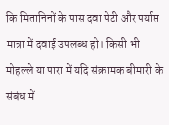कि मितानिनों के पास दवा पेटी और पर्याप्त मात्रा में दवाई उपलब्ध हो। किसी भी मोहल्ले या पारा में यदि संक्रामक बीमारी के संबंध में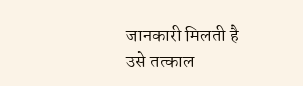जानकारी मिलती है उसे तत्काल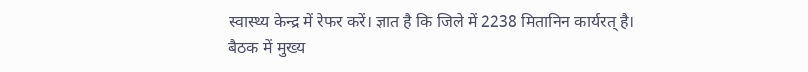स्वास्थ्य केन्द्र में रेफर करें। ज्ञात है कि जिले में 2238 मितानिन कार्यरत् है। बैठक में मुख्य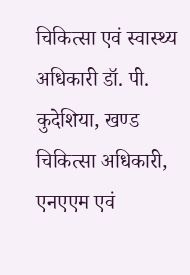चिकित्सा एवं स्वास्थ्य अधिकारी डॉ. पी. कुदेशिया, खण्ड चिकित्सा अधिकारी, एनएएम एवं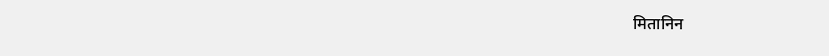मितानिन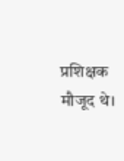प्रशिक्षक मौजूद थे।